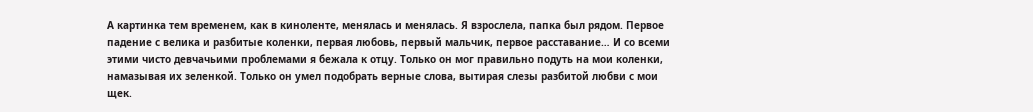А картинка тем временем, как в киноленте, менялась и менялась. Я взрослела, папка был рядом. Первое падение с велика и разбитые коленки, первая любовь, первый мальчик, первое расставание… И со всеми этими чисто девчачьими проблемами я бежала к отцу. Только он мог правильно подуть на мои коленки, намазывая их зеленкой. Только он умел подобрать верные слова, вытирая слезы разбитой любви с мои щек.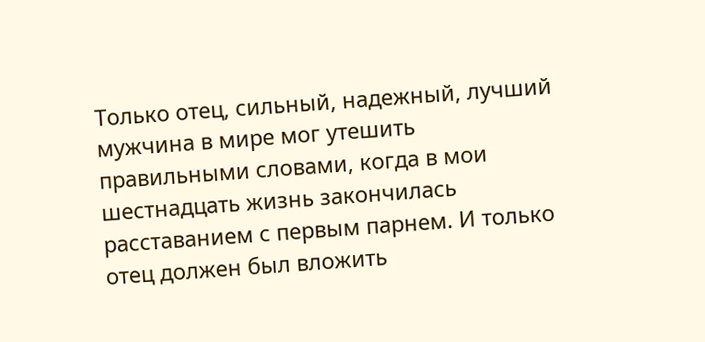Только отец, сильный, надежный, лучший мужчина в мире мог утешить правильными словами, когда в мои шестнадцать жизнь закончилась расставанием с первым парнем. И только отец должен был вложить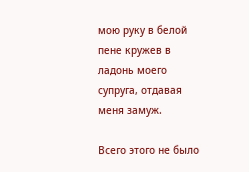мою руку в белой пене кружев в ладонь моего супруга, отдавая меня замуж.

Всего этого не было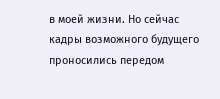в моей жизни. Но сейчас кадры возможного будущего проносились передом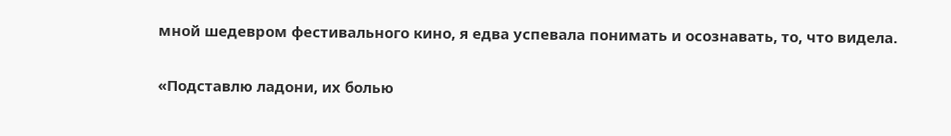мной шедевром фестивального кино, я едва успевала понимать и осознавать, то, что видела.

«Подставлю ладони, их болью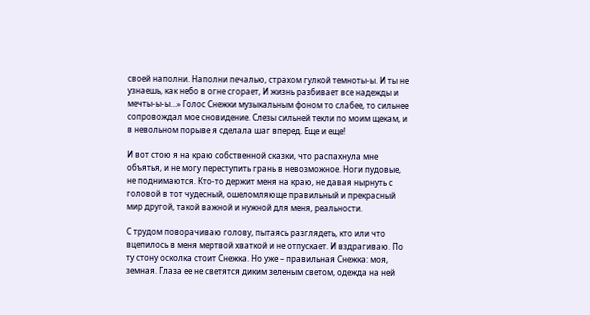своей наполни. Наполни печалью, страхом гулкой темноты-ы. И ты не узнаешь, как небо в огне сгорает, И жизнь разбивает все надежды и мечты-ы-ы…» Голос Снежки музыкальным фоном то слабее, то сильнее сопровождал мое сновидение. Слезы сильней текли по моим щекам, и в невольном порыве я сделала шаг вперед. Еще и еще!

И вот стою я на краю собственной сказки, что распахнула мне объятья, и не могу переступить грань в невозможное. Ноги пудовые, не поднимаются. Кто-то держит меня на краю, не давая нырнуть с головой в тот чудесный, ошеломляюще правильный и прекрасный мир другой, такой важной и нужной для меня, реальности.

С трудом поворачиваю голову, пытаясь разглядеть, кто или что вцепилось в меня мертвой хваткой и не отпускает. И вздрагиваю. По ту стону осколка стоит Снежка. Но уже – правильная Снежка: моя, земная. Глаза ее не светятся диким зеленым светом, одежда на ней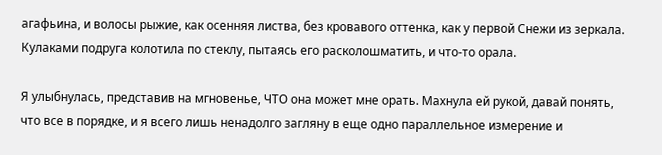агафьина, и волосы рыжие, как осенняя листва, без кровавого оттенка, как у первой Снежи из зеркала. Кулаками подруга колотила по стеклу, пытаясь его расколошматить, и что-то орала.

Я улыбнулась, представив на мгновенье, ЧТО она может мне орать. Махнула ей рукой, давай понять, что все в порядке, и я всего лишь ненадолго загляну в еще одно параллельное измерение и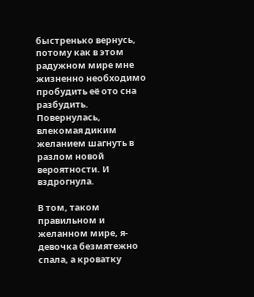быстренько вернусь, потому как в этом радужном мире мне жизненно необходимо пробудить её ото сна разбудить. Повернулась, влекомая диким желанием шагнуть в разлом новой вероятности. И вздрогнула.

В том, таком правильном и желанном мире, я-девочка безмятежно спала, а кроватку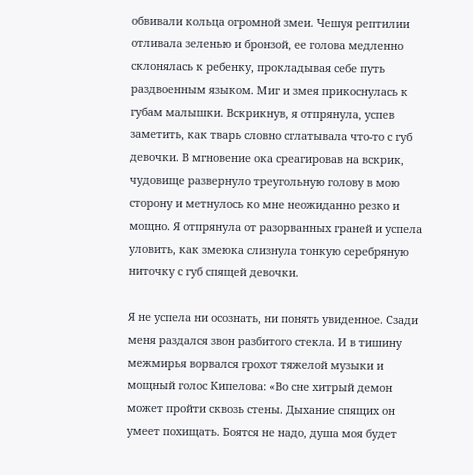обвивали кольца огромной змеи. Чешуя рептилии отливала зеленью и бронзой, ее голова медленно склонялась к ребенку, прокладывая себе путь раздвоенным языком. Миг и змея прикоснулась к губам малышки. Вскрикнув, я отпрянула, успев заметить, как тварь словно сглатывала что-то с губ девочки. В мгновение ока среагировав на вскрик, чудовище развернуло треугольную голову в мою сторону и метнулось ко мне неожиданно резко и мощно. Я отпрянула от разорванных граней и успела уловить, как змеюка слизнула тонкую серебряную ниточку с губ спящей девочки.

Я не успела ни осознать, ни понять увиденное. Сзади меня раздался звон разбитого стекла. И в тишину межмирья ворвался грохот тяжелой музыки и мощный голос Кипелова: «Во сне хитрый демон может пройти сквозь стены. Дыхание спящих он умеет похищать. Боятся не надо, душа моя будет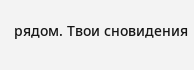рядом. Твои сновидения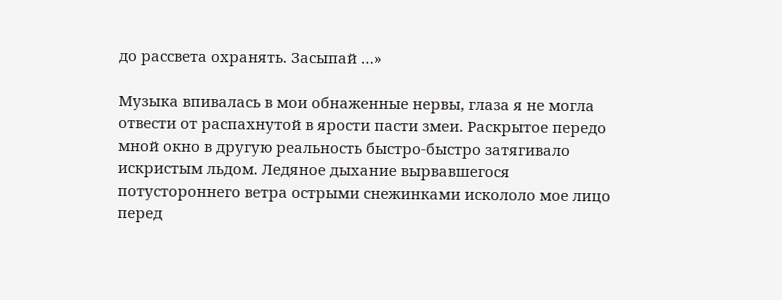до рассвета охранять. Засыпай …»

Музыка впивалась в мои обнаженные нервы, глаза я не могла отвести от распахнутой в ярости пасти змеи. Раскрытое передо мной окно в другую реальность быстро-быстро затягивало искристым льдом. Ледяное дыхание вырвавшегося потустороннего ветра острыми снежинками искололо мое лицо перед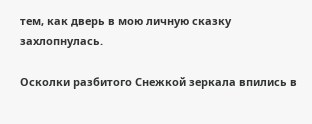тем, как дверь в мою личную сказку захлопнулась.

Осколки разбитого Снежкой зеркала впились в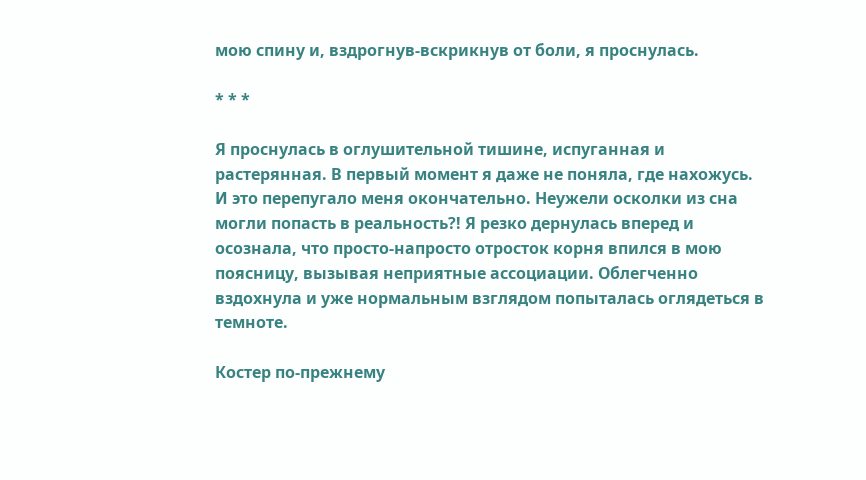мою спину и, вздрогнув-вскрикнув от боли, я проснулась.

* * *

Я проснулась в оглушительной тишине, испуганная и растерянная. В первый момент я даже не поняла, где нахожусь. И это перепугало меня окончательно. Неужели осколки из сна могли попасть в реальность?! Я резко дернулась вперед и осознала, что просто-напросто отросток корня впился в мою поясницу, вызывая неприятные ассоциации. Облегченно вздохнула и уже нормальным взглядом попыталась оглядеться в темноте.

Костер по-прежнему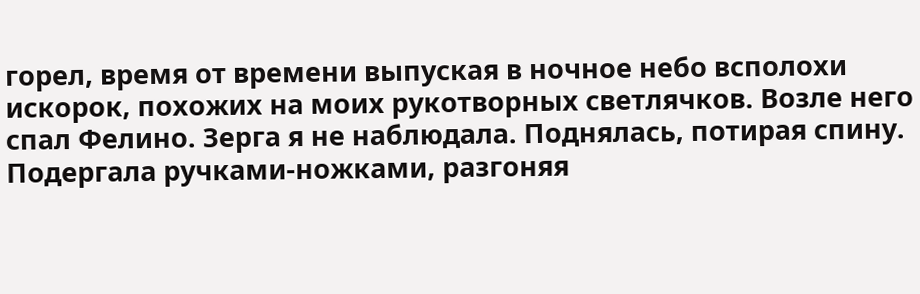горел, время от времени выпуская в ночное небо всполохи искорок, похожих на моих рукотворных светлячков. Возле него спал Фелино. Зерга я не наблюдала. Поднялась, потирая спину. Подергала ручками-ножками, разгоняя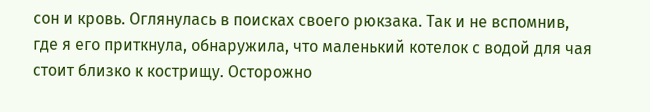сон и кровь. Оглянулась в поисках своего рюкзака. Так и не вспомнив, где я его приткнула, обнаружила, что маленький котелок с водой для чая стоит близко к кострищу. Осторожно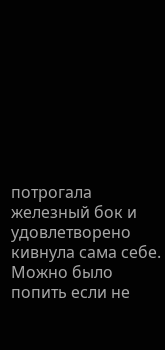потрогала железный бок и удовлетворено кивнула сама себе. Можно было попить если не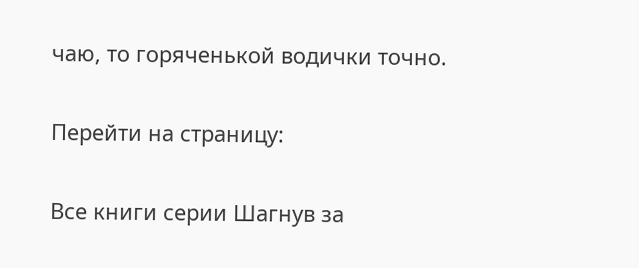чаю, то горяченькой водички точно.

Перейти на страницу:

Все книги серии Шагнув за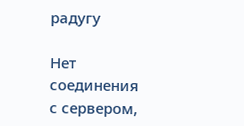радугу

Нет соединения с сервером,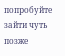попробуйте зайти чуть позже